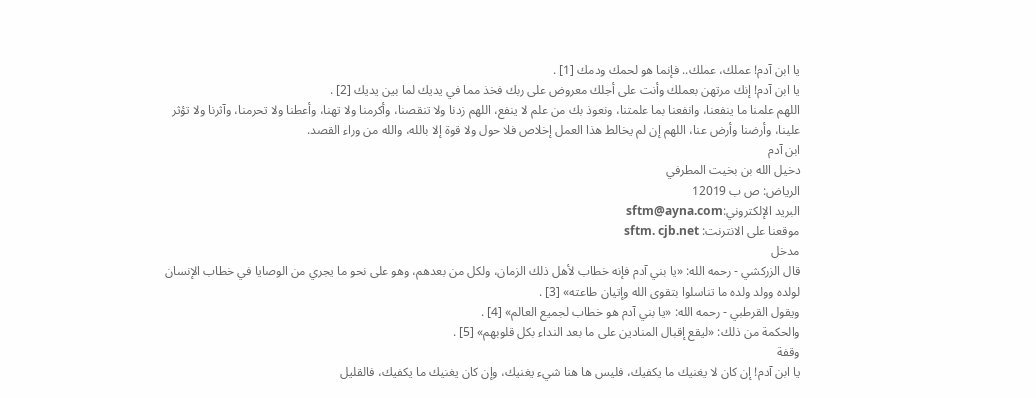يا ابن آدم! عملك، عملك.. فإنما هو لحمك ودمك [1] .
يا ابن آدم! إنك مرتهن بعملك وأنت على أجلك معروض على ربك فخذ مما في يديك لما بين يديك [2] .
اللهم علمنا ما ينفعنا، وانفعنا بما علمتنا، ونعوذ بك من علم لا ينفع، اللهم زدنا ولا تنقصنا، وأكرمنا ولا تهنا، وأعطنا ولا تحرمنا، وآثرنا ولا تؤثر علينا، وأرضنا وأرض عنا، اللهم إن لم يخالط هذا العمل إخلاص فلا حول ولا قوة إلا بالله، والله من وراء القصد.
ابن آدم
دخيل الله بن بخيت المطرفي
الرياض: ص ب 12019
البريد الإلكتروني:sftm@ayna.com
موقعنا على الانترنت: sftm. cjb.net
مدخل
قال الزركشي - رحمه الله: «يا بني آدم فإنه خطاب لأهل ذلك الزمان، ولكل من بعدهم، وهو على نحو ما يجري من الوصايا في خطاب الإنسان لولده وولد ولده ما تناسلوا بتقوى الله وإتيان طاعته» [3] .
ويقول القرطبي - رحمه الله: «يا بني آدم هو خطاب لجميع العالم» [4] .
والحكمة من ذلك: «ليقع إقبال المنادين على ما بعد النداء بكل قلوبهم» [5] .
وقفة
يا ابن آدم! إن كان لا يغنيك ما يكفيك، فليس ها هنا شيء يغنيك، وإن كان يغنيك ما يكفيك، فالقليل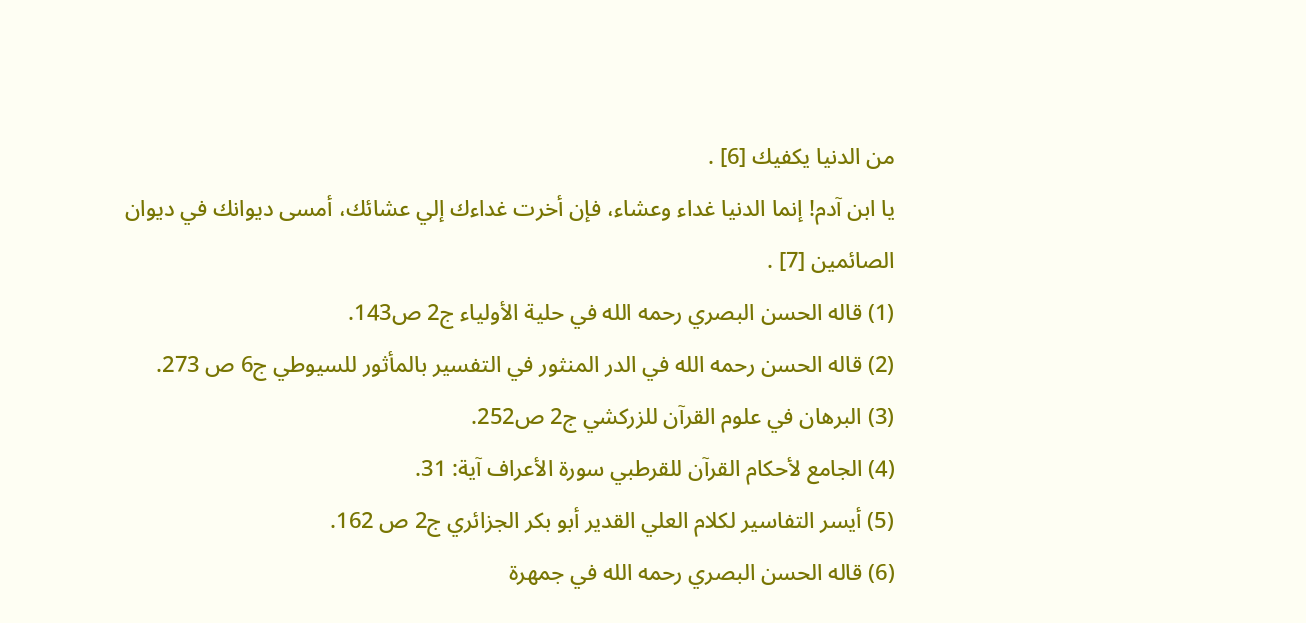من الدنيا يكفيك [6] .
يا ابن آدم! إنما الدنيا غداء وعشاء، فإن أخرت غداءك إلي عشائك، أمسى ديوانك في ديوان الصائمين [7] .
(1) قاله الحسن البصري رحمه الله في حلية الأولياء ج2 ص143.
(2) قاله الحسن رحمه الله في الدر المنثور في التفسير بالمأثور للسيوطي ج6 ص 273.
(3) البرهان في علوم القرآن للزركشي ج2 ص252.
(4) الجامع لأحكام القرآن للقرطبي سورة الأعراف آية: 31.
(5) أيسر التفاسير لكلام العلي القدير أبو بكر الجزائري ج2 ص 162.
(6) قاله الحسن البصري رحمه الله في جمهرة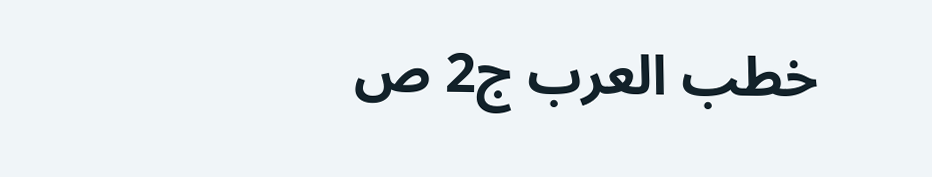خطب العرب ج2 ص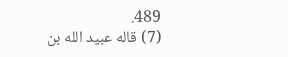489.
(7) قاله عبيد الله بن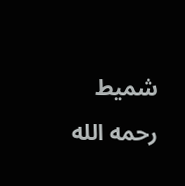شميط رحمه الله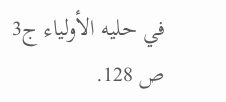في حليه الأولياء ج3 ص 128.